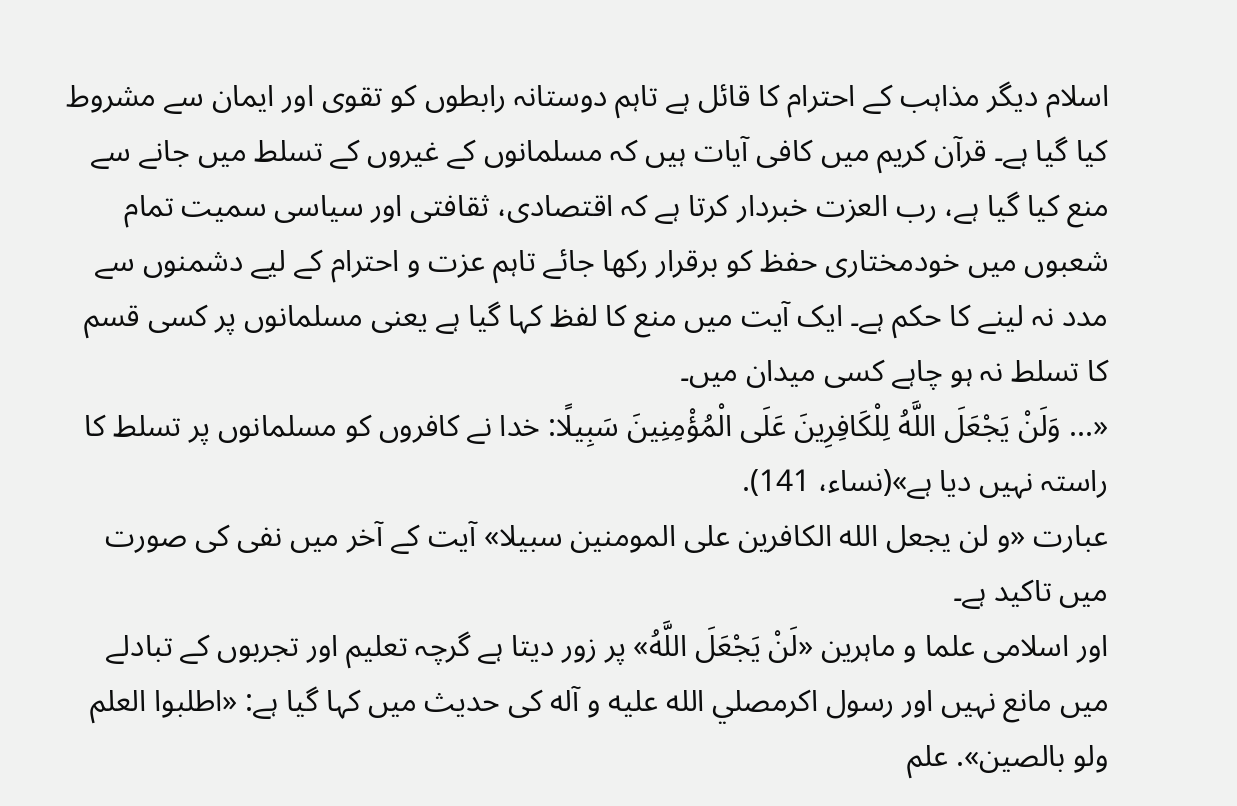اسلام دیگر مذاہب کے احترام کا قائل ہے تاہم دوستانہ رابطوں کو تقوی اور ایمان سے مشروط کیا گیا ہے۔ قرآن کریم میں کافی آیات ہیں کہ مسلمانوں کے غیروں کے تسلط میں جانے سے منع کیا گیا ہے، رب العزت خبردار کرتا ہے کہ اقتصادی، ثقافتی اور سیاسی سمیت تمام شعبوں میں خودمختاری حفظ کو برقرار رکھا جائے تاہم عزت و احترام کے لیے دشمنوں سے مدد نہ لینے کا حکم ہے۔ ایک آیت میں منع کا لفظ کہا گیا ہے یعنی مسلمانوں پر کسی قسم کا تسلط نہ ہو چاہے کسی میدان میں۔
«... وَلَنْ يَجْعَلَ اللَّهُ لِلْكَافِرِينَ عَلَى الْمُؤْمِنِينَ سَبِيلًا: خدا نے کافروں کو مسلمانوں پر تسلط کا راستہ نہیں دیا ہے»(نساء، 141).
عبارت «و لن یجعل الله الکافرین علی المومنین سبیلا» آیت کے آخر میں نفی کی صورت میں تاکید ہے۔
اور اسلامی علما و ماہرین «لَنْ يَجْعَلَ اللَّهُ» پر زور دیتا ہے گرچہ تعلیم اور تجربوں کے تبادلے میں مانع نہیں اور رسول اكرمصلي الله عليه و آله کی حدیث میں کہا گیا ہے: «اطلبوا العلم ولو بالصين». علم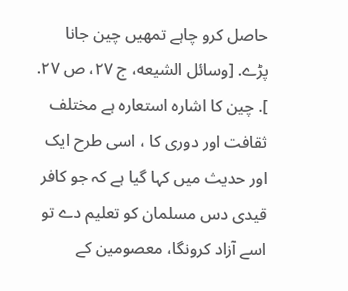حاصل کرو چاہے تمھیں چین جانا پڑے. [وسائل الشيعه، ج ۲۷، ص ۲۷. ]. چین کا اشارہ استعارہ ہے مختلف ثقافت اور دوری کا ، اسی طرح ایک اور حدیث میں کہا گیا ہے کہ جو کافر قیدی دس مسلمان کو تعلیم دے تو اسے آزاد کرونگا، معصومین کے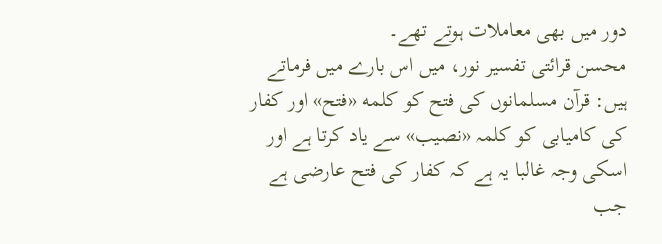دور میں بھی معاملات ہوتے تھے۔
محسن قرائتی تفسیر نور، میں اس بارے میں فرماتے ہیں: قرآن مسلمانوں کی فتح کو کلمه «فتح» اور کفار کی کامیابی کو کلمہ «نصیب» سے یاد کرتا ہے اور اسکی وجہ غالبا یہ ہے کہ کفار کی فتح عارضی ہے جب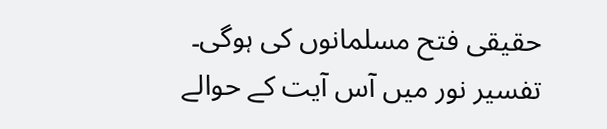حقیقی فتح مسلمانوں کی ہوگی۔
تفسیر نور میں آس آیت کے حوالے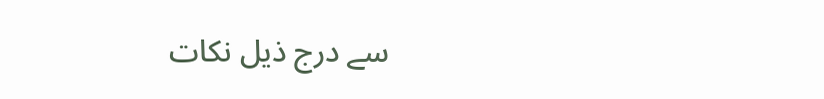سے درج ذیل نکات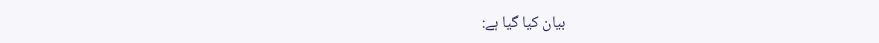بیان کیا گیا ہے: